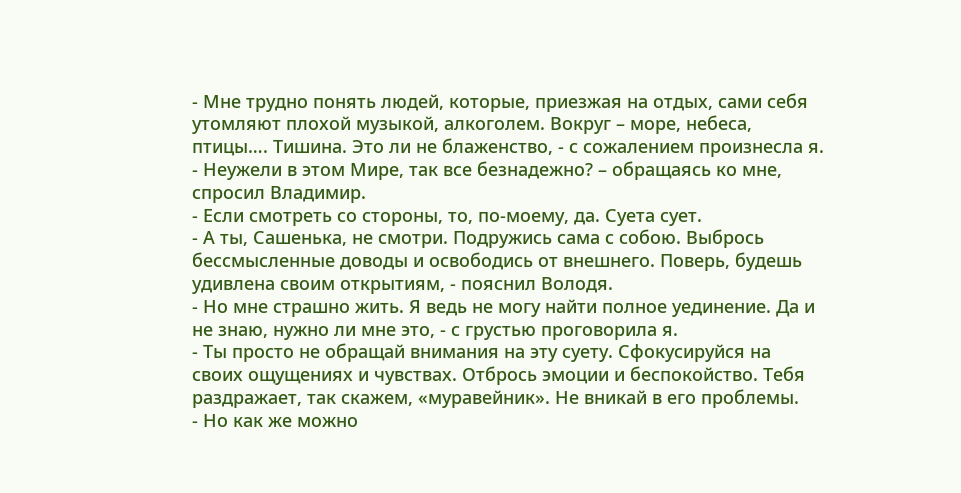- Мне трудно понять людей, которые, приезжая на отдых, сами себя утомляют плохой музыкой, алкоголем. Вокруг – море, небеса, птицы…. Тишина. Это ли не блаженство, - с сожалением произнесла я.
- Неужели в этом Мире, так все безнадежно? – обращаясь ко мне, спросил Владимир.
- Если смотреть со стороны, то, по-моему, да. Суета сует.
- А ты, Сашенька, не смотри. Подружись сама с собою. Выбрось бессмысленные доводы и освободись от внешнего. Поверь, будешь удивлена своим открытиям, - пояснил Володя.
- Но мне страшно жить. Я ведь не могу найти полное уединение. Да и не знаю, нужно ли мне это, - с грустью проговорила я.
- Ты просто не обращай внимания на эту суету. Сфокусируйся на своих ощущениях и чувствах. Отбрось эмоции и беспокойство. Тебя раздражает, так скажем, «муравейник». Не вникай в его проблемы.
- Но как же можно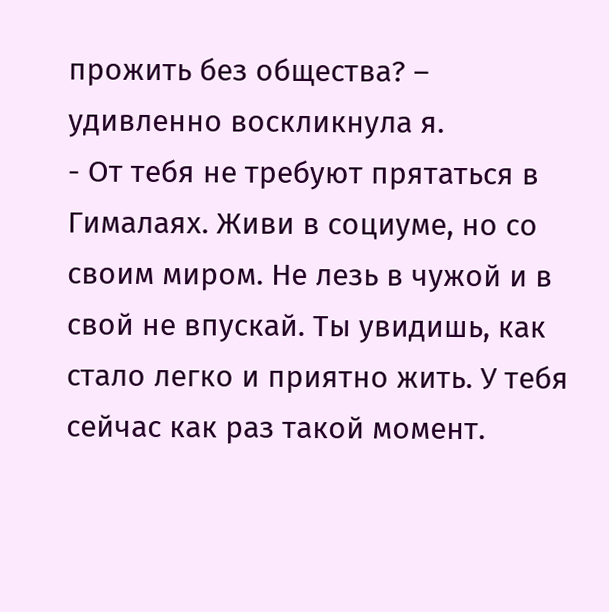прожить без общества? – удивленно воскликнула я.
- От тебя не требуют прятаться в Гималаях. Живи в социуме, но со своим миром. Не лезь в чужой и в свой не впускай. Ты увидишь, как стало легко и приятно жить. У тебя сейчас как раз такой момент.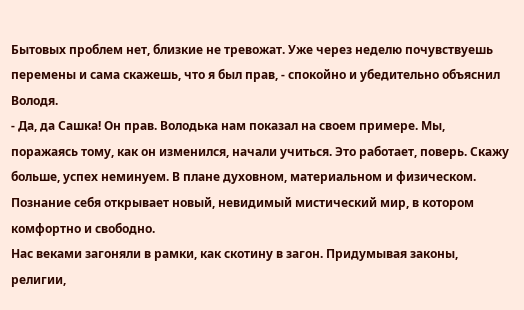Бытовых проблем нет, близкие не тревожат. Уже через неделю почувствуешь перемены и сама скажешь, что я был прав, - спокойно и убедительно объяснил Володя.
- Да, да Сашка! Он прав. Володька нам показал на своем примере. Мы, поражаясь тому, как он изменился, начали учиться. Это работает, поверь. Скажу больше, успех неминуем. В плане духовном, материальном и физическом. Познание себя открывает новый, невидимый мистический мир, в котором комфортно и свободно.
Нас веками загоняли в рамки, как скотину в загон. Придумывая законы, религии,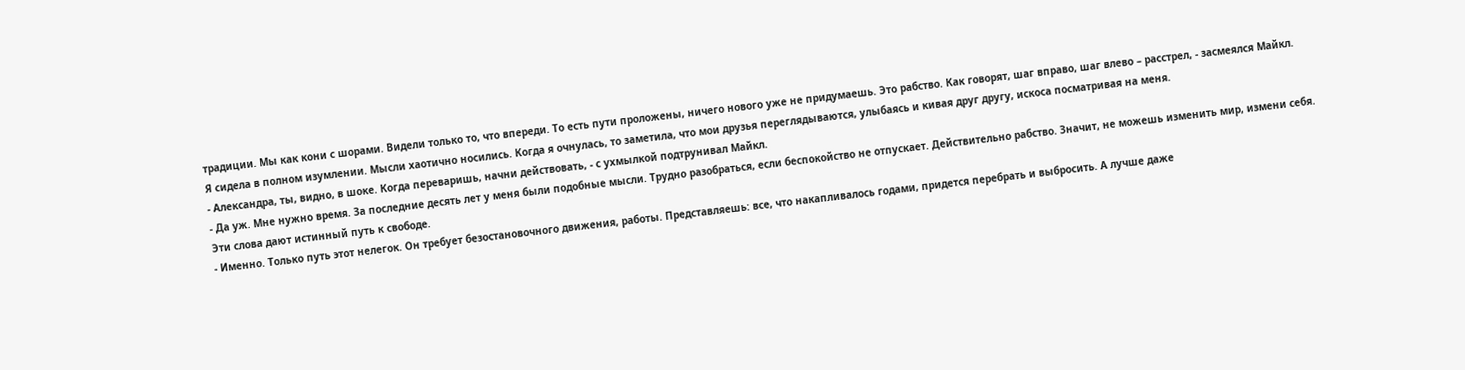традиции. Мы как кони с шорами. Видели только то, что впереди. То есть пути проложены, ничего нового уже не придумаешь. Это рабство. Как говорят, шаг вправо, шаг влево – расстрел, - засмеялся Майкл.
Я сидела в полном изумлении. Мысли хаотично носились. Когда я очнулась, то заметила, что мои друзья переглядываются, улыбаясь и кивая друг другу, искоса посматривая на меня.
- Александра, ты, видно, в шоке. Когда переваришь, начни действовать, - с ухмылкой подтрунивал Майкл.
- Да уж. Мне нужно время. За последние десять лет у меня были подобные мысли. Трудно разобраться, если беспокойство не отпускает. Действительно рабство. Значит, не можешь изменить мир, измени себя. Эти слова дают истинный путь к свободе.
- Именно. Только путь этот нелегок. Он требует безостановочного движения, работы. Представляешь: все, что накапливалось годами, придется перебрать и выбросить. А лучше даже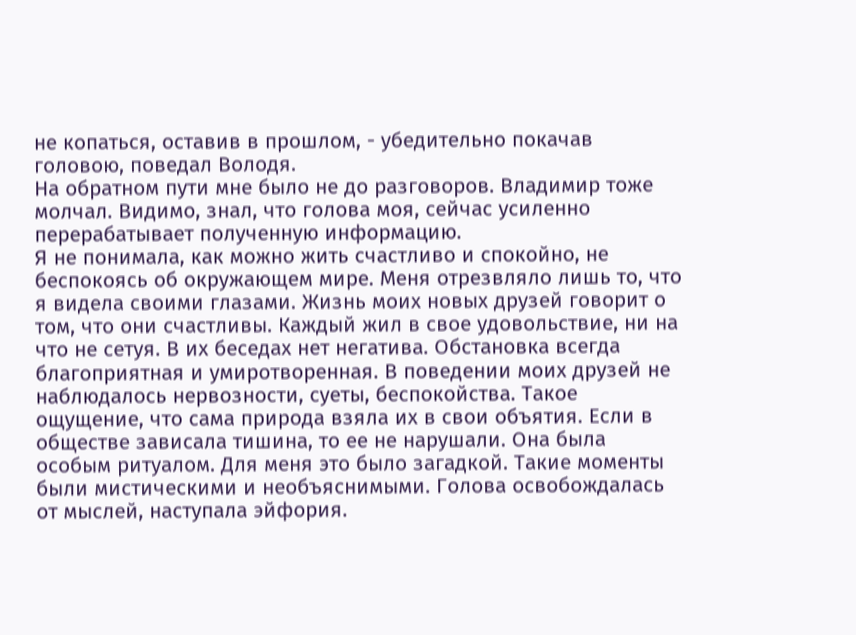не копаться, оставив в прошлом, - убедительно покачав головою, поведал Володя.
На обратном пути мне было не до разговоров. Владимир тоже молчал. Видимо, знал, что голова моя, сейчас усиленно перерабатывает полученную информацию.
Я не понимала, как можно жить счастливо и спокойно, не беспокоясь об окружающем мире. Меня отрезвляло лишь то, что я видела своими глазами. Жизнь моих новых друзей говорит о том, что они счастливы. Каждый жил в свое удовольствие, ни на что не сетуя. В их беседах нет негатива. Обстановка всегда благоприятная и умиротворенная. В поведении моих друзей не наблюдалось нервозности, суеты, беспокойства. Такое ощущение, что сама природа взяла их в свои объятия. Если в обществе зависала тишина, то ее не нарушали. Она была особым ритуалом. Для меня это было загадкой. Такие моменты были мистическими и необъяснимыми. Голова освобождалась от мыслей, наступала эйфория.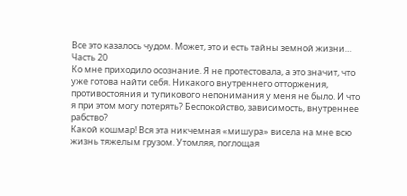Все это казалось чудом. Может, это и есть тайны земной жизни…
Часть 20
Ко мне приходило осознание. Я не протестовала, а это значит, что уже готова найти себя. Никакого внутреннего отторжения, противостояния и тупикового непонимания у меня не было. И что я при этом могу потерять? Беспокойство, зависимость, внутреннее рабство?
Какой кошмар! Вся эта никчемная «мишура» висела на мне всю жизнь тяжелым грузом. Утомляя, поглощая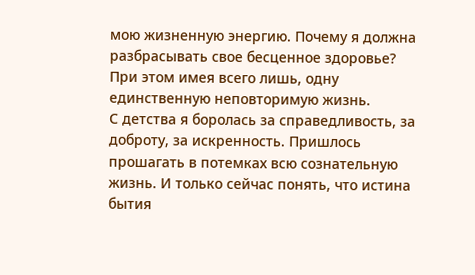мою жизненную энергию. Почему я должна разбрасывать свое бесценное здоровье? При этом имея всего лишь, одну единственную неповторимую жизнь.
С детства я боролась за справедливость, за доброту, за искренность. Пришлось прошагать в потемках всю сознательную жизнь. И только сейчас понять, что истина бытия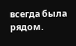всегда была рядом.